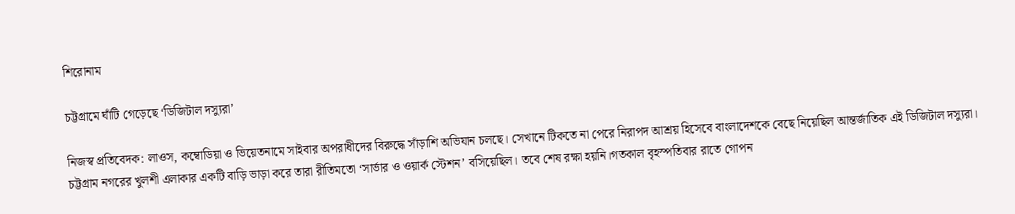শিরোনাম

চট্টগ্রামে ঘাঁটি গেড়েছে ‘ডিজিটাল দস্যুরা’

নিজস্ব প্রতিবেদক: লাওস, কম্বোডিয়া ও ভিয়েতনামে সাইবার অপরাধীদের বিরুদ্ধে সাঁড়াশি অভিযান চলছে। সেখানে টিকতে না পেরে নিরাপদ আশ্রয় হিসেবে বাংলাদেশকে বেছে নিয়েছিল আন্তর্জাতিক এই ডিজিটাল দস্যুরা। চট্টগ্রাম নগরের খুলশী এলাকার একটি বাড়ি ভাড়া করে তারা রীতিমতো ‘সার্ভার ও ওয়ার্ক স্টেশন’ বসিয়েছিল। তবে শেষ রক্ষা হয়নি।গতকাল বৃহস্পতিবার রাতে গোপন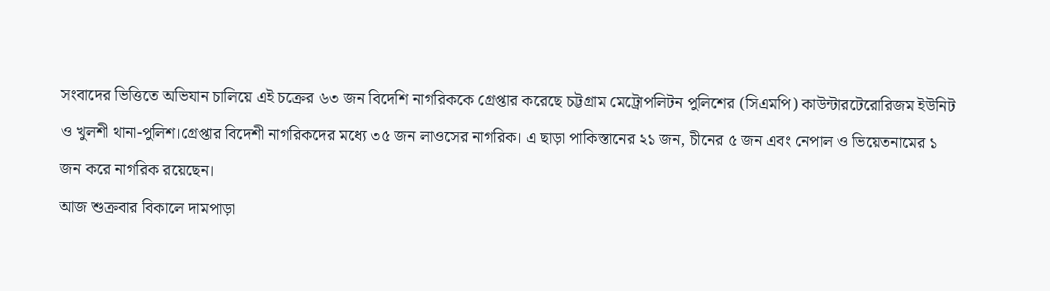সংবাদের ভিত্তিতে অভিযান চালিয়ে এই চক্রের ৬৩ জন বিদেশি নাগরিককে গ্রেপ্তার করেছে চট্টগ্রাম মেট্রোপলিটন পুলিশের (সিএমপি) কাউন্টারটেরোরিজম ইউনিট ও খুলশী থানা-পুলিশ।গ্রেপ্তার বিদেশী নাগরিকদের মধ্যে ৩৫ জন লাওসের নাগরিক। এ ছাড়া পাকিস্তানের ২১ জন, চীনের ৫ জন এবং নেপাল ও ভিয়েতনামের ১ জন করে নাগরিক রয়েছেন।
আজ শুক্রবার বিকালে দামপাড়া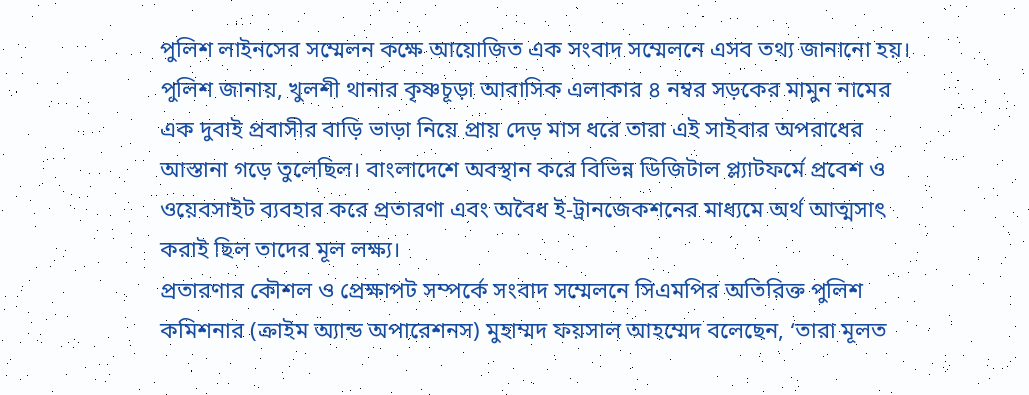পুলিশ লাইনসের সম্মেলন কক্ষে আয়োজিত এক সংবাদ সম্মেলনে এসব তথ্য জানানো হয়।
পুলিশ জানায়, খুলশী থানার কৃষ্ণচূড়া আবাসিক এলাকার ৪ নম্বর সড়কের মামুন নামের এক দুবাই প্রবাসীর বাড়ি ভাড়া নিয়ে প্রায় দেড় মাস ধরে তারা এই সাইবার অপরাধের আস্তানা গড়ে তুলেছিল। বাংলাদেশে অবস্থান করে বিভিন্ন ডিজিটাল প্ল্যাটফর্মে প্রবেশ ও ওয়েবসাইট ব্যবহার করে প্রতারণা এবং অবৈধ ই-ট্রানজেকশনের মাধ্যমে অর্থ আত্মসাৎ করাই ছিল তাদের মূল লক্ষ্য।
প্রতারণার কৌশল ও প্রেক্ষাপট সম্পর্কে সংবাদ সম্মেলনে সিএমপির অতিরিক্ত পুলিশ কমিশনার (ক্রাইম অ্যান্ড অপারেশনস) মুহাম্মদ ফয়সাল আহম্মেদ বলেছেন, ‘তারা মূলত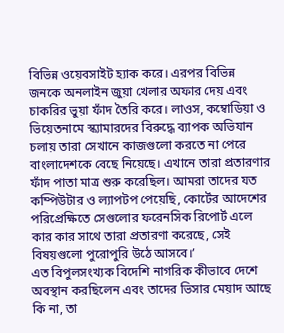বিভিন্ন ওয়েবসাইট হ্যাক করে। এরপর বিভিন্ন জনকে অনলাইন জুয়া খেলার অফার দেয় এবং চাকরির ভুয়া ফাঁদ তৈরি করে। লাওস, কম্বোডিয়া ও ভিয়েতনামে স্ক্যামারদের বিরুদ্ধে ব্যাপক অভিযান চলায় তারা সেখানে কাজগুলো করতে না পেরে বাংলাদেশকে বেছে নিয়েছে। এখানে তারা প্রতারণার ফাঁদ পাতা মাত্র শুরু করেছিল। আমরা তাদের যত কম্পিউটার ও ল্যাপটপ পেয়েছি, কোর্টের আদেশের পরিপ্রেক্ষিতে সেগুলোর ফরেনসিক রিপোর্ট এলে কার কার সাথে তারা প্রতারণা করেছে, সেই বিষয়গুলো পুরোপুরি উঠে আসবে।’
এত বিপুলসংখ্যক বিদেশি নাগরিক কীভাবে দেশে অবস্থান করছিলেন এবং তাদের ভিসার মেয়াদ আছে কি না, তা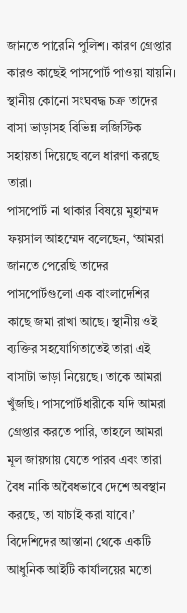জানতে পারেনি পুলিশ। কারণ গ্রেপ্তার কারও কাছেই পাসপোর্ট পাওয়া যায়নি। স্থানীয় কোনো সংঘবদ্ধ চক্র তাদের বাসা ভাড়াসহ বিভিন্ন লজিস্টিক সহায়তা দিয়েছে বলে ধারণা করছে তারা।
পাসপোর্ট না থাকার বিষয়ে মুহাম্মদ ফয়সাল আহম্মেদ বলেছেন, ‘আমরা জানতে পেরেছি তাদের পাসপোর্টগুলো এক বাংলাদেশির কাছে জমা রাখা আছে। স্থানীয় ওই ব্যক্তির সহযোগিতাতেই তারা এই বাসাটা ভাড়া নিয়েছে। তাকে আমরা খুঁজছি। পাসপোর্টধারীকে যদি আমরা গ্রেপ্তার করতে পারি, তাহলে আমরা মূল জায়গায় যেতে পারব এবং তারা বৈধ নাকি অবৈধভাবে দেশে অবস্থান করছে, তা যাচাই করা যাবে।’
বিদেশিদের আস্তানা থেকে একটি আধুনিক আইটি কার্যালয়ের মতো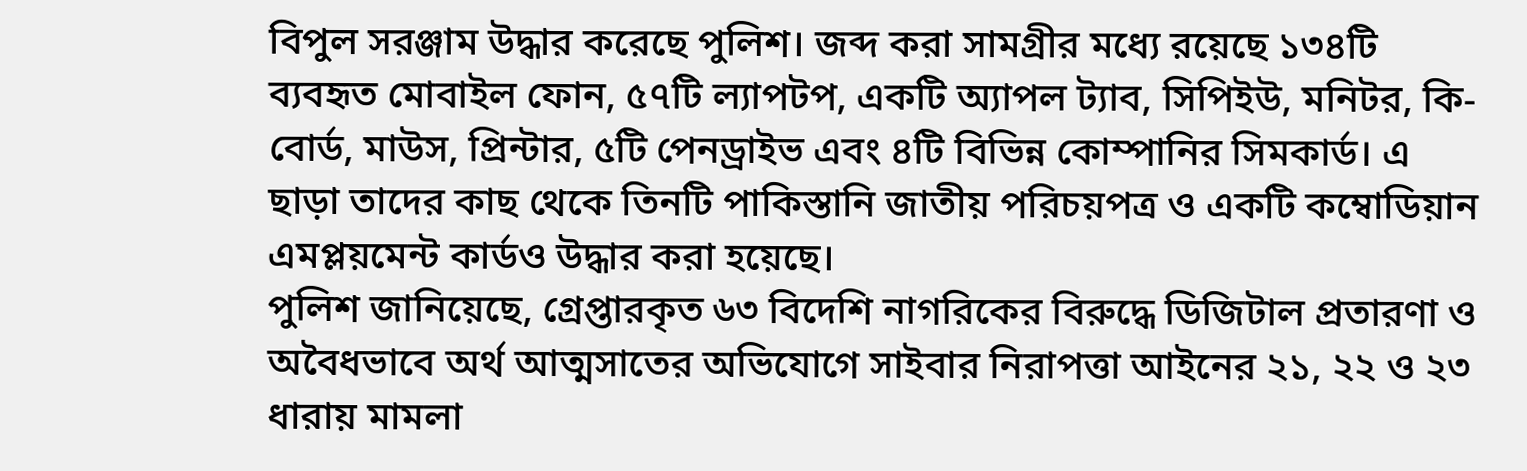বিপুল সরঞ্জাম উদ্ধার করেছে পুলিশ। জব্দ করা সামগ্রীর মধ্যে রয়েছে ১৩৪টি ব্যবহৃত মোবাইল ফোন, ৫৭টি ল্যাপটপ, একটি অ্যাপল ট্যাব, সিপিইউ, মনিটর, কি-বোর্ড, মাউস, প্রিন্টার, ৫টি পেনড্রাইভ এবং ৪টি বিভিন্ন কোম্পানির সিমকার্ড। এ ছাড়া তাদের কাছ থেকে তিনটি পাকিস্তানি জাতীয় পরিচয়পত্র ও একটি কম্বোডিয়ান এমপ্লয়মেন্ট কার্ডও উদ্ধার করা হয়েছে।
পুলিশ জানিয়েছে, গ্রেপ্তারকৃত ৬৩ বিদেশি নাগরিকের বিরুদ্ধে ডিজিটাল প্রতারণা ও অবৈধভাবে অর্থ আত্মসাতের অভিযোগে সাইবার নিরাপত্তা আইনের ২১, ২২ ও ২৩ ধারায় মামলা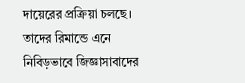দায়েরের প্রক্রিয়া চলছে। তাদের রিমান্ডে এনে নিবিড়ভাবে জিজ্ঞাসাবাদের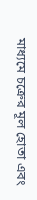মাধ্যমে চক্রের মূল হোতা এবং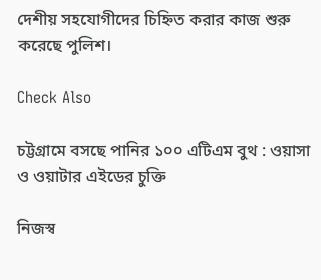দেশীয় সহযোগীদের চিহ্নিত করার কাজ শুরু করেছে পুলিশ।

Check Also

চট্টগ্রামে বসছে পানির ১০০ এটিএম বুথ : ওয়াসা ও ওয়াটার এইডের চুক্তি

নিজস্ব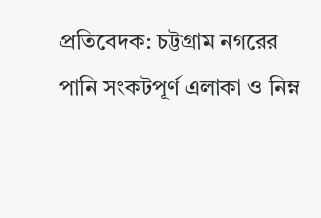প্রতিবেদক: চট্টগ্রাম নগরের পানি সংকটপূর্ণ এলাকা ও নিম্ন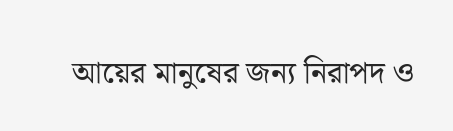আয়ের মানুষের জন্য নিরাপদ ও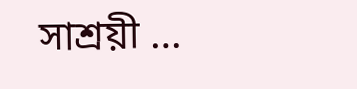সাশ্রয়ী …